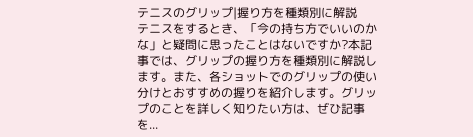テニスのグリップ|握り方を種類別に解説
テニスをするとき、「今の持ち方でいいのかな」と疑問に思ったことはないですか?本記事では、グリップの握り方を種類別に解説します。また、各ショットでのグリップの使い分けとおすすめの握りを紹介します。グリップのことを詳しく知りたい方は、ぜひ記事を...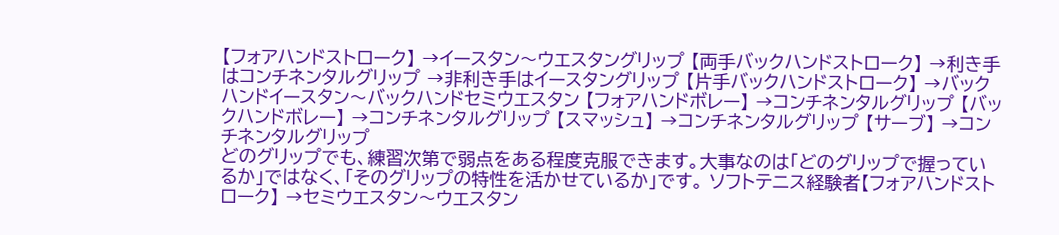【フォアハンドストローク】 →イースタン〜ウエスタングリップ 【両手バックハンドストローク】 →利き手はコンチネンタルグリップ →非利き手はイースタングリップ 【片手バックハンドストローク】 →バックハンドイースタン〜バックハンドセミウエスタン 【フォアハンドボレー】 →コンチネンタルグリップ 【バックハンドボレー】 →コンチネンタルグリップ 【スマッシュ】 →コンチネンタルグリップ 【サーブ】 →コンチネンタルグリップ
どのグリップでも、練習次第で弱点をある程度克服できます。大事なのは「どのグリップで握っているか」ではなく、「そのグリップの特性を活かせているか」です。 ソフトテニス経験者【フォアハンドストローク】 →セミウエスタン〜ウエスタン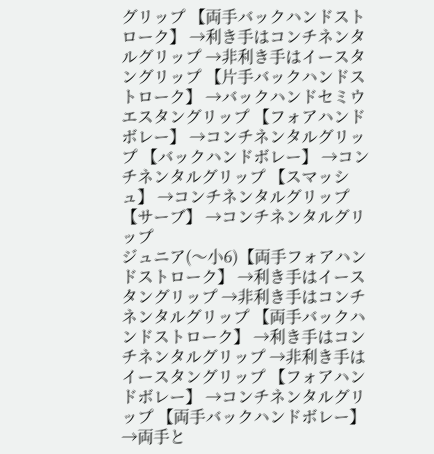グリップ 【両手バックハンドストローク】 →利き手はコンチネンタルグリップ →非利き手はイースタングリップ 【片手バックハンドストローク】 →バックハンドセミウエスタングリップ 【フォアハンドボレー】 →コンチネンタルグリップ 【バックハンドボレー】 →コンチネンタルグリップ 【スマッシュ】 →コンチネンタルグリップ 【サーブ】 →コンチネンタルグリップ
ジュニア(〜小6)【両手フォアハンドストローク】 →利き手はイースタングリップ →非利き手はコンチネンタルグリップ 【両手バックハンドストローク】 →利き手はコンチネンタルグリップ →非利き手はイースタングリップ 【フォアハンドボレー】 →コンチネンタルグリップ 【両手バックハンドボレー】 →両手と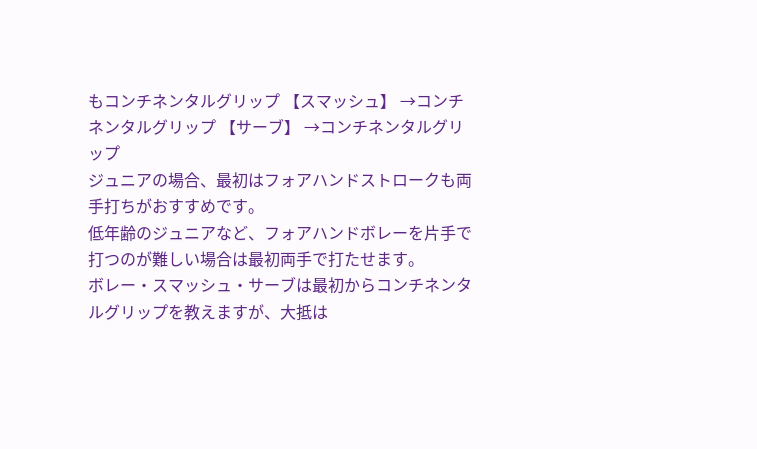もコンチネンタルグリップ 【スマッシュ】 →コンチネンタルグリップ 【サーブ】 →コンチネンタルグリップ
ジュニアの場合、最初はフォアハンドストロークも両手打ちがおすすめです。
低年齢のジュニアなど、フォアハンドボレーを片手で打つのが難しい場合は最初両手で打たせます。
ボレー・スマッシュ・サーブは最初からコンチネンタルグリップを教えますが、大抵は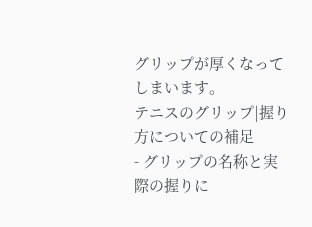グリップが厚くなってしまいます。
テニスのグリップ|握り方についての補足
- グリップの名称と実際の握りに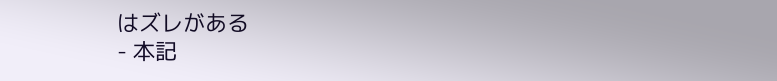はズレがある
- 本記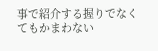事で紹介する握りでなくてもかまわない